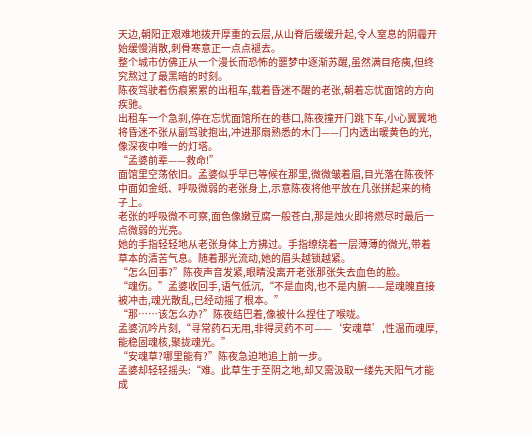天边,朝阳正艰难地拨开厚重的云层,从山脊后缓缓升起,令人窒息的阴霾开始缓慢消散,刺骨寒意正一点点褪去。
整个城市仿佛正从一个漫长而恐怖的噩梦中逐渐苏醒,虽然满目疮痍,但终究熬过了最黑暗的时刻。
陈夜驾驶着伤痕累累的出租车,载着昏迷不醒的老张,朝着忘忧面馆的方向疾驰。
出租车一个急刹,停在忘忧面馆所在的巷口,陈夜撞开门跳下车,小心翼翼地将昏迷不张从副驾驶抱出,冲进那扇熟悉的木门——门内透出暖黄色的光,像深夜中唯一的灯塔。
“孟婆前辈——救命!”
面馆里空荡依旧。孟婆似乎早已等候在那里,微微皱着眉,目光落在陈夜怀中面如金纸、呼吸微弱的老张身上,示意陈夜将他平放在几张拼起来的椅子上。
老张的呼吸微不可察,面色像嫩豆腐一般苍白,那是烛火即将燃尽时最后一点微弱的光亮。
她的手指轻轻地从老张身体上方拂过。手指缭绕着一层薄薄的微光,带着草本的清苦气息。随着那光流动,她的眉头越锁越紧。
“怎么回事?”陈夜声音发紧,眼睛没离开老张那张失去血色的脸。
“魂伤。”孟婆收回手,语气低沉,“不是血肉,也不是内腑——是魂魄直接被冲击,魂光散乱,已经动摇了根本。”
“那……该怎么办?”陈夜结巴着,像被什么捏住了喉咙。
孟婆沉吟片刻,“寻常药石无用,非得灵药不可——‘安魂草’,性温而魂厚,能稳固魂核,聚拢魂光。”
“安魂草?哪里能有?”陈夜急迫地追上前一步。
孟婆却轻轻摇头:“难。此草生于至阴之地,却又需汲取一缕先天阳气才能成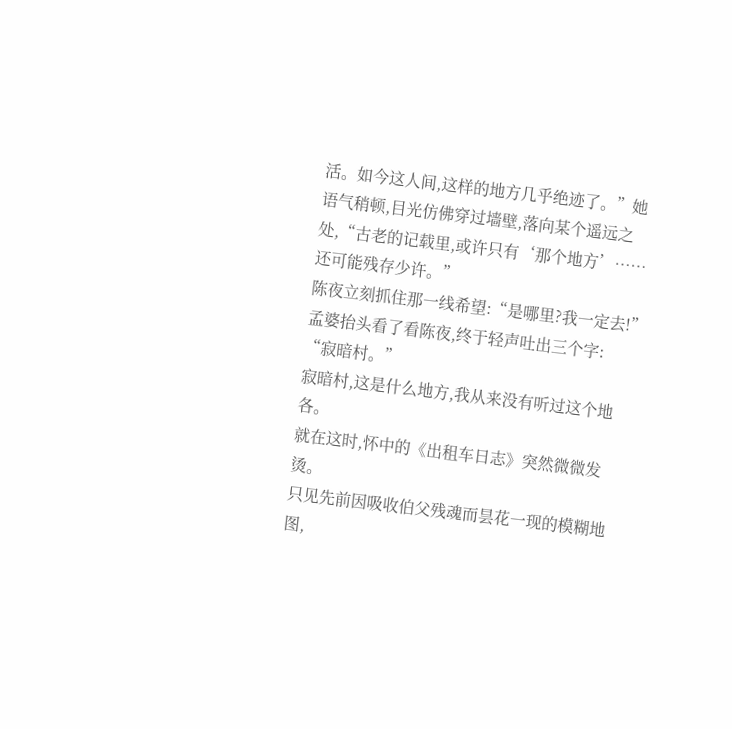活。如今这人间,这样的地方几乎绝迹了。”她语气稍顿,目光仿佛穿过墙壁,落向某个遥远之处,“古老的记载里,或许只有‘那个地方’……还可能残存少许。”
陈夜立刻抓住那一线希望:“是哪里?我一定去!”
孟婆抬头看了看陈夜,终于轻声吐出三个字:
“寂暗村。”
寂暗村,这是什么地方,我从来没有听过这个地各。
就在这时,怀中的《出租车日志》突然微微发烫。
只见先前因吸收伯父残魂而昙花一现的模糊地图,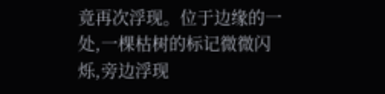竟再次浮现。位于边缘的一处,一棵枯树的标记微微闪烁,旁边浮现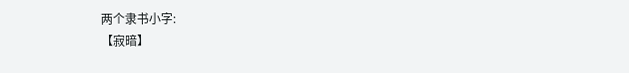两个隶书小字:
【寂暗】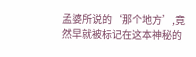孟婆所说的‘那个地方’,竟然早就被标记在这本神秘的